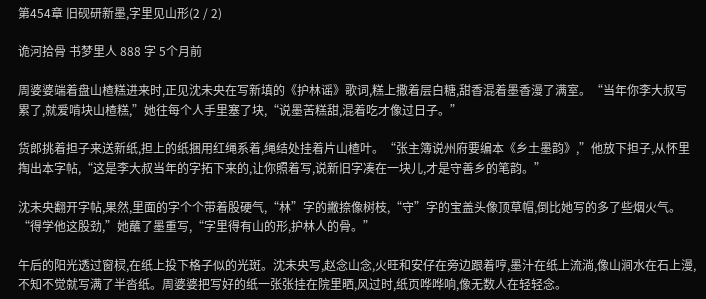第454章 旧砚研新墨,字里见山形(2 / 2)

诡河拾骨 书梦里人 888 字 5个月前

周婆婆端着盘山楂糕进来时,正见沈未央在写新填的《护林谣》歌词,糕上撒着层白糖,甜香混着墨香漫了满室。“当年你李大叔写累了,就爱啃块山楂糕,”她往每个人手里塞了块,“说墨苦糕甜,混着吃才像过日子。”

货郎挑着担子来送新纸,担上的纸捆用红绳系着,绳结处挂着片山楂叶。“张主簿说州府要编本《乡土墨韵》,”他放下担子,从怀里掏出本字帖,“这是李大叔当年的字拓下来的,让你照着写,说新旧字凑在一块儿,才是守善乡的笔韵。”

沈未央翻开字帖,果然,里面的字个个带着股硬气,“林”字的撇捺像树枝,“守”字的宝盖头像顶草帽,倒比她写的多了些烟火气。“得学他这股劲,”她蘸了墨重写,“字里得有山的形,护林人的骨。”

午后的阳光透过窗棂,在纸上投下格子似的光斑。沈未央写,赵念山念,火旺和安仔在旁边跟着哼,墨汁在纸上流淌,像山涧水在石上漫,不知不觉就写满了半沓纸。周婆婆把写好的纸一张张挂在院里晒,风过时,纸页哗哗响,像无数人在轻轻念。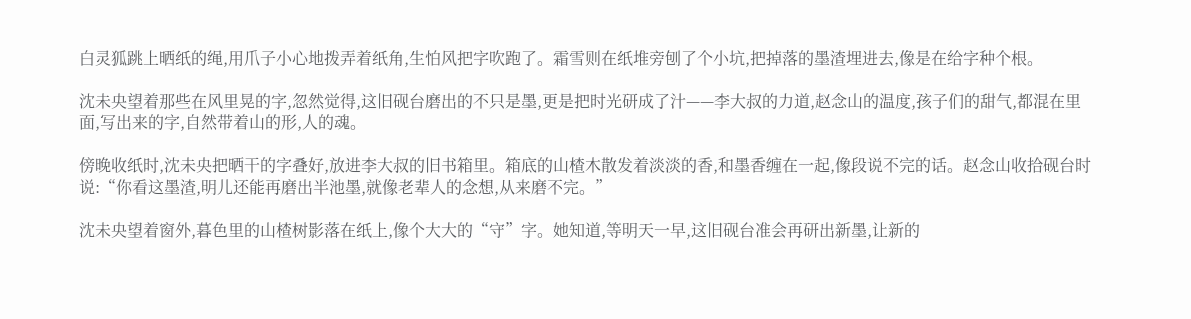白灵狐跳上晒纸的绳,用爪子小心地拨弄着纸角,生怕风把字吹跑了。霜雪则在纸堆旁刨了个小坑,把掉落的墨渣埋进去,像是在给字种个根。

沈未央望着那些在风里晃的字,忽然觉得,这旧砚台磨出的不只是墨,更是把时光研成了汁——李大叔的力道,赵念山的温度,孩子们的甜气,都混在里面,写出来的字,自然带着山的形,人的魂。

傍晚收纸时,沈未央把晒干的字叠好,放进李大叔的旧书箱里。箱底的山楂木散发着淡淡的香,和墨香缠在一起,像段说不完的话。赵念山收拾砚台时说:“你看这墨渣,明儿还能再磨出半池墨,就像老辈人的念想,从来磨不完。”

沈未央望着窗外,暮色里的山楂树影落在纸上,像个大大的“守”字。她知道,等明天一早,这旧砚台准会再研出新墨,让新的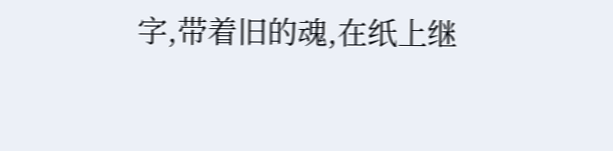字,带着旧的魂,在纸上继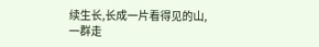续生长,长成一片看得见的山,一群走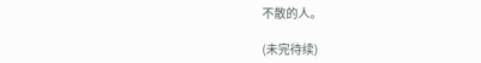不散的人。

(未完待续)